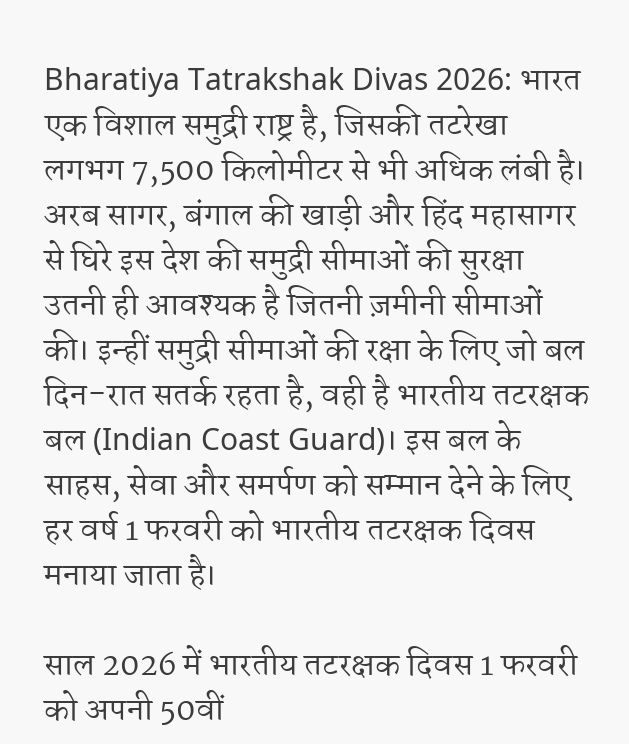Bharatiya Tatrakshak Divas 2026: भारत एक विशाल समुद्री राष्ट्र है, जिसकी तटरेखा लगभग 7,500 किलोमीटर से भी अधिक लंबी है। अरब सागर, बंगाल की खाड़ी और हिंद महासागर से घिरे इस देश की समुद्री सीमाओं की सुरक्षा उतनी ही आवश्यक है जितनी ज़मीनी सीमाओं की। इन्हीं समुद्री सीमाओं की रक्षा के लिए जो बल दिन-रात सतर्क रहता है, वही है भारतीय तटरक्षक बल (Indian Coast Guard)। इस बल के साहस, सेवा और समर्पण को सम्मान देने के लिए हर वर्ष 1 फरवरी को भारतीय तटरक्षक दिवस मनाया जाता है।

साल 2026 में भारतीय तटरक्षक दिवस 1 फरवरी को अपनी 50वीं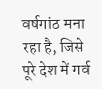वर्षगांठ मना रहा है, जिसे पूरे देश में गर्व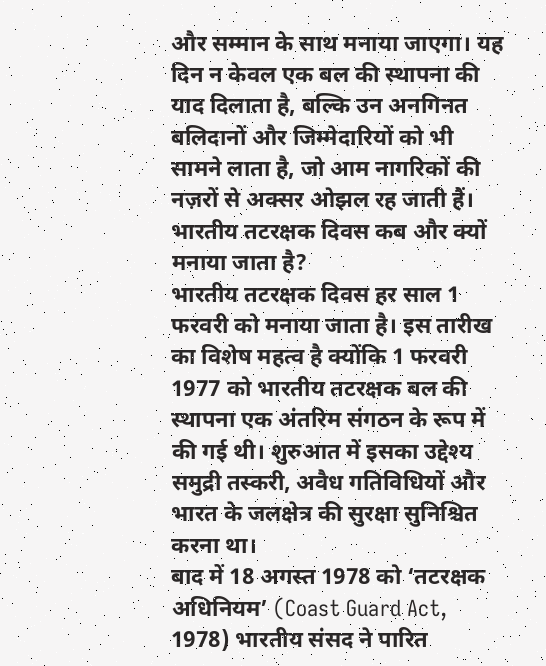और सम्मान के साथ मनाया जाएगा। यह दिन न केवल एक बल की स्थापना की याद दिलाता है, बल्कि उन अनगिनत बलिदानों और जिम्मेदारियों को भी सामने लाता है, जो आम नागरिकों की नज़रों से अक्सर ओझल रह जाती हैं।
भारतीय तटरक्षक दिवस कब और क्यों मनाया जाता है?
भारतीय तटरक्षक दिवस हर साल 1 फरवरी को मनाया जाता है। इस तारीख का विशेष महत्व है क्योंकि 1 फरवरी 1977 को भारतीय तटरक्षक बल की स्थापना एक अंतरिम संगठन के रूप में की गई थी। शुरुआत में इसका उद्देश्य समुद्री तस्करी, अवैध गतिविधियों और भारत के जलक्षेत्र की सुरक्षा सुनिश्चित करना था।
बाद में 18 अगस्त 1978 को ‘तटरक्षक अधिनियम’ (Coast Guard Act, 1978) भारतीय संसद ने पारित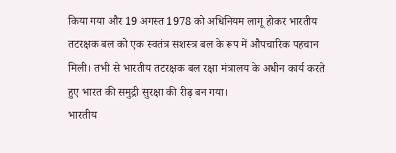किया गया और 19 अगस्त 1978 को अधिनियम लागू होकर भारतीय तटरक्षक बल को एक स्वतंत्र सशस्त्र बल के रूप में औपचारिक पहचान मिली। तभी से भारतीय तटरक्षक बल रक्षा मंत्रालय के अधीन कार्य करते हुए भारत की समुद्री सुरक्षा की रीढ़ बन गया।
भारतीय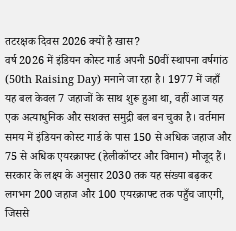तटरक्षक दिवस 2026 क्यों है खास?
वर्ष 2026 में इंडियन कोस्ट गार्ड अपनी 50वीं स्थापना वर्षगांठ (50th Raising Day) मनाने जा रहा है। 1977 में जहाँ यह बल केवल 7 जहाजों के साथ शुरू हुआ था, वहीं आज यह एक अत्याधुनिक और सशक्त समुद्री बल बन चुका है। वर्तमान समय में इंडियन कोस्ट गार्ड के पास 150 से अधिक जहाज और 75 से अधिक एयरक्राफ्ट (हेलीकॉप्टर और विमान) मौजूद हैं।
सरकार के लक्ष्य के अनुसार 2030 तक यह संख्या बढ़कर लगभग 200 जहाज और 100 एयरक्राफ्ट तक पहुँच जाएगी, जिससे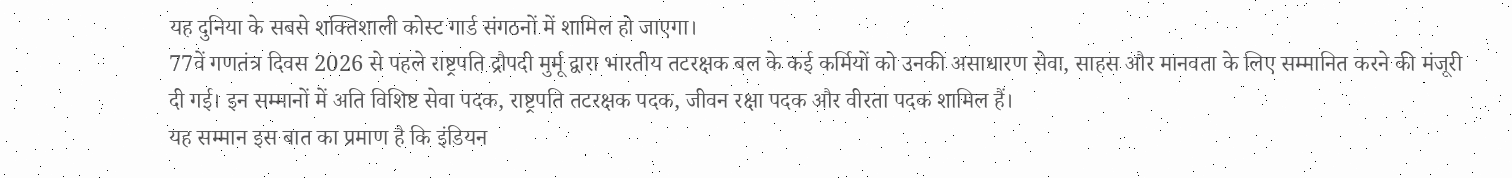यह दुनिया के सबसे शक्तिशाली कोस्ट गार्ड संगठनों में शामिल हो जाएगा।
77वें गणतंत्र दिवस 2026 से पहले राष्ट्रपति द्रौपदी मुर्मू द्वारा भारतीय तटरक्षक बल के कई कर्मियों को उनकी असाधारण सेवा, साहस और मानवता के लिए सम्मानित करने की मंजूरी दी गई। इन सम्मानों में अति विशिष्ट सेवा पदक, राष्ट्रपति तटरक्षक पदक, जीवन रक्षा पदक और वीरता पदक शामिल हैं।
यह सम्मान इस बात का प्रमाण है कि इंडियन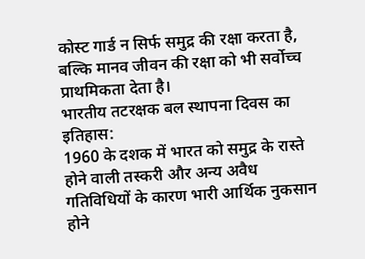कोस्ट गार्ड न सिर्फ समुद्र की रक्षा करता है, बल्कि मानव जीवन की रक्षा को भी सर्वोच्च प्राथमिकता देता है।
भारतीय तटरक्षक बल स्थापना दिवस का इतिहास:
1960 के दशक में भारत को समुद्र के रास्ते होने वाली तस्करी और अन्य अवैध गतिविधियों के कारण भारी आर्थिक नुकसान होने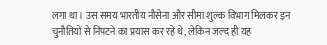लगा था। उस समय भारतीय नौसेना और सीमा शुल्क विभाग मिलकर इन चुनौतियों से निपटने का प्रयास कर रहे थे, लेकिन जल्द ही यह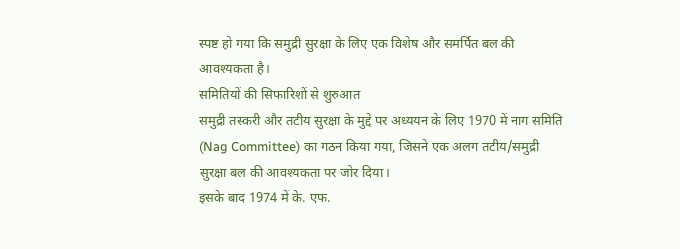स्पष्ट हो गया कि समुद्री सुरक्षा के लिए एक विशेष और समर्पित बल की आवश्यकता है।
समितियों की सिफारिशों से शुरुआत
समुद्री तस्करी और तटीय सुरक्षा के मुद्दे पर अध्ययन के लिए 1970 में नाग समिति (Nag Committee) का गठन किया गया, जिसने एक अलग तटीय/समुद्री सुरक्षा बल की आवश्यकता पर जोर दिया।
इसके बाद 1974 में के. एफ.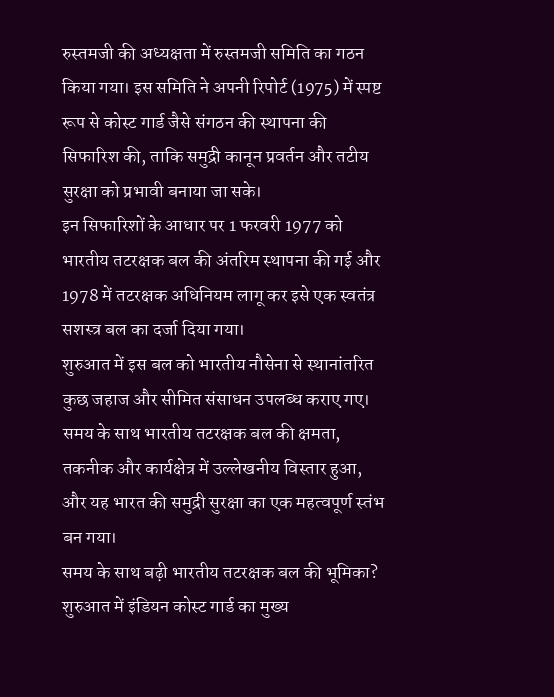रुस्तमजी की अध्यक्षता में रुस्तमजी समिति का गठन किया गया। इस समिति ने अपनी रिपोर्ट (1975) में स्पष्ट रूप से कोस्ट गार्ड जैसे संगठन की स्थापना की सिफारिश की, ताकि समुद्री कानून प्रवर्तन और तटीय सुरक्षा को प्रभावी बनाया जा सके।
इन सिफारिशों के आधार पर 1 फरवरी 1977 को भारतीय तटरक्षक बल की अंतरिम स्थापना की गई और 1978 में तटरक्षक अधिनियम लागू कर इसे एक स्वतंत्र सशस्त्र बल का दर्जा दिया गया।
शुरुआत में इस बल को भारतीय नौसेना से स्थानांतरित कुछ जहाज और सीमित संसाधन उपलब्ध कराए गए। समय के साथ भारतीय तटरक्षक बल की क्षमता, तकनीक और कार्यक्षेत्र में उल्लेखनीय विस्तार हुआ, और यह भारत की समुद्री सुरक्षा का एक महत्वपूर्ण स्तंभ बन गया।
समय के साथ बढ़ी भारतीय तटरक्षक बल की भूमिका?
शुरुआत में इंडियन कोस्ट गार्ड का मुख्य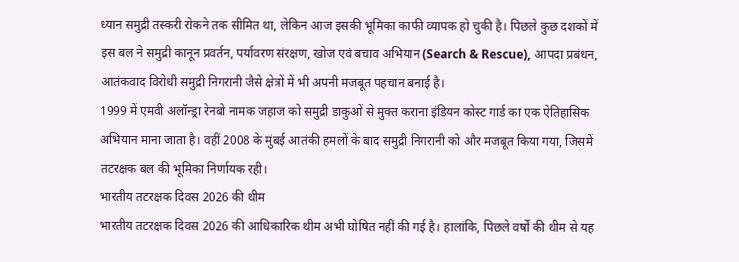ध्यान समुद्री तस्करी रोकने तक सीमित था, लेकिन आज इसकी भूमिका काफी व्यापक हो चुकी है। पिछले कुछ दशकों में इस बल ने समुद्री कानून प्रवर्तन, पर्यावरण संरक्षण, खोज एवं बचाव अभियान (Search & Rescue), आपदा प्रबंधन, आतंकवाद विरोधी समुद्री निगरानी जैसे क्षेत्रों में भी अपनी मजबूत पहचान बनाई है।
1999 में एमवी अलॉन्ड्रा रेनबो नामक जहाज को समुद्री डाकुओं से मुक्त कराना इंडियन कोस्ट गार्ड का एक ऐतिहासिक अभियान माना जाता है। वहीं 2008 के मुंबई आतंकी हमलों के बाद समुद्री निगरानी को और मजबूत किया गया, जिसमें तटरक्षक बल की भूमिका निर्णायक रही।
भारतीय तटरक्षक दिवस 2026 की थीम
भारतीय तटरक्षक दिवस 2026 की आधिकारिक थीम अभी घोषित नहीं की गई है। हालांकि, पिछले वर्षों की थीम से यह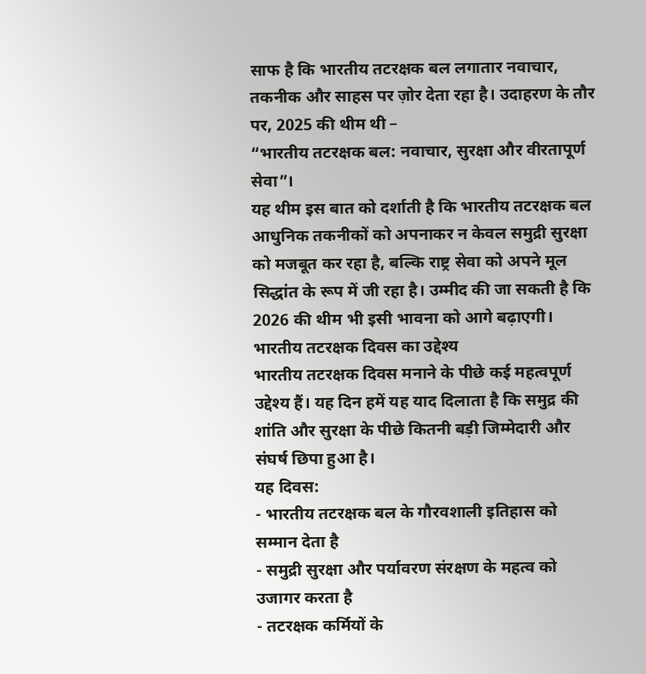साफ है कि भारतीय तटरक्षक बल लगातार नवाचार, तकनीक और साहस पर ज़ोर देता रहा है। उदाहरण के तौर पर, 2025 की थीम थी –
“भारतीय तटरक्षक बल: नवाचार, सुरक्षा और वीरतापूर्ण सेवा”।
यह थीम इस बात को दर्शाती है कि भारतीय तटरक्षक बल आधुनिक तकनीकों को अपनाकर न केवल समुद्री सुरक्षा को मजबूत कर रहा है, बल्कि राष्ट्र सेवा को अपने मूल सिद्धांत के रूप में जी रहा है। उम्मीद की जा सकती है कि 2026 की थीम भी इसी भावना को आगे बढ़ाएगी।
भारतीय तटरक्षक दिवस का उद्देश्य
भारतीय तटरक्षक दिवस मनाने के पीछे कई महत्वपूर्ण उद्देश्य हैं। यह दिन हमें यह याद दिलाता है कि समुद्र की शांति और सुरक्षा के पीछे कितनी बड़ी जिम्मेदारी और संघर्ष छिपा हुआ है।
यह दिवस:
- भारतीय तटरक्षक बल के गौरवशाली इतिहास को सम्मान देता है
- समुद्री सुरक्षा और पर्यावरण संरक्षण के महत्व को उजागर करता है
- तटरक्षक कर्मियों के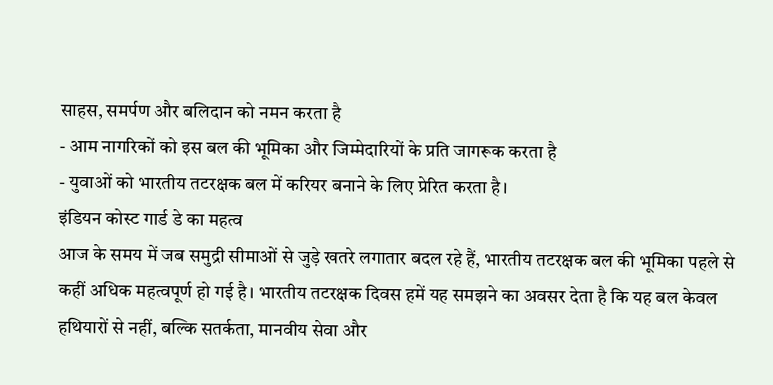साहस, समर्पण और बलिदान को नमन करता है
- आम नागरिकों को इस बल की भूमिका और जिम्मेदारियों के प्रति जागरूक करता है
- युवाओं को भारतीय तटरक्षक बल में करियर बनाने के लिए प्रेरित करता है।
इंडियन कोस्ट गार्ड डे का महत्व
आज के समय में जब समुद्री सीमाओं से जुड़े खतरे लगातार बदल रहे हैं, भारतीय तटरक्षक बल की भूमिका पहले से कहीं अधिक महत्वपूर्ण हो गई है। भारतीय तटरक्षक दिवस हमें यह समझने का अवसर देता है कि यह बल केवल हथियारों से नहीं, बल्कि सतर्कता, मानवीय सेवा और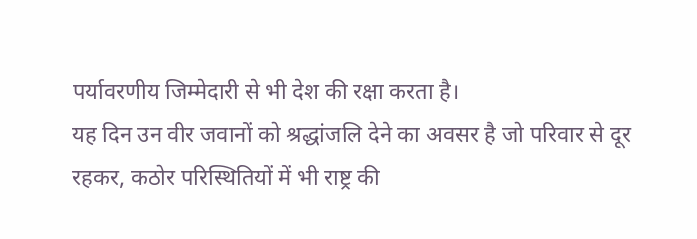पर्यावरणीय जिम्मेदारी से भी देश की रक्षा करता है।
यह दिन उन वीर जवानों को श्रद्धांजलि देने का अवसर है जो परिवार से दूर रहकर, कठोर परिस्थितियों में भी राष्ट्र की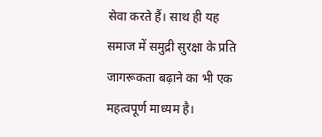सेवा करते हैं। साथ ही यह समाज में समुद्री सुरक्षा के प्रति जागरूकता बढ़ाने का भी एक महत्वपूर्ण माध्यम है।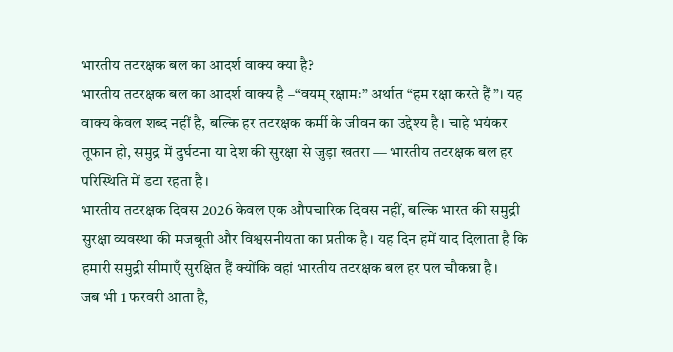भारतीय तटरक्षक बल का आदर्श वाक्य क्या है?
भारतीय तटरक्षक बल का आदर्श वाक्य है –“वयम् रक्षामः” अर्थात “हम रक्षा करते हैं”। यह वाक्य केवल शब्द नहीं है, बल्कि हर तटरक्षक कर्मी के जीवन का उद्देश्य है। चाहे भयंकर तूफान हो, समुद्र में दुर्घटना या देश की सुरक्षा से जुड़ा खतरा — भारतीय तटरक्षक बल हर परिस्थिति में डटा रहता है।
भारतीय तटरक्षक दिवस 2026 केवल एक औपचारिक दिवस नहीं, बल्कि भारत की समुद्री सुरक्षा व्यवस्था की मजबूती और विश्वसनीयता का प्रतीक है। यह दिन हमें याद दिलाता है कि हमारी समुद्री सीमाएँ सुरक्षित हैं क्योंकि वहां भारतीय तटरक्षक बल हर पल चौकन्ना है।
जब भी 1 फरवरी आता है,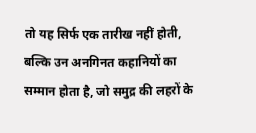तो यह सिर्फ एक तारीख नहीं होती, बल्कि उन अनगिनत कहानियों का सम्मान होता है, जो समुद्र की लहरों के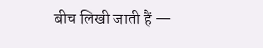बीच लिखी जाती हैं —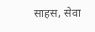साहस, सेवा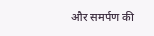और समर्पण की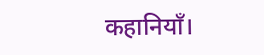कहानियाँ।